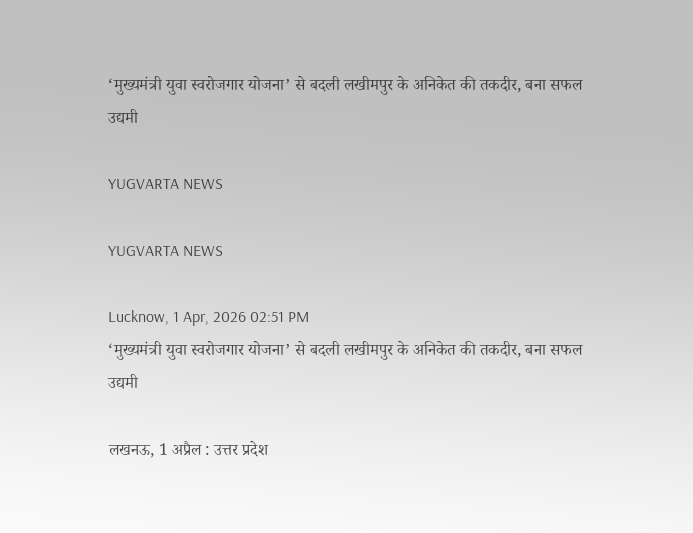‘मुख्यमंत्री युवा स्वरोजगार योजना’ से बदली लखीमपुर के अनिकेत की तकदीर, बना सफल उद्यमी

YUGVARTA NEWS

YUGVARTA NEWS

Lucknow, 1 Apr, 2026 02:51 PM
‘मुख्यमंत्री युवा स्वरोजगार योजना’ से बदली लखीमपुर के अनिकेत की तकदीर, बना सफल उद्यमी

लखनऊ, 1 अप्रैल : उत्तर प्रदेश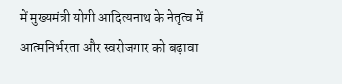में मुख्यमंत्री योगी आदित्यनाथ के नेतृत्व में आत्मनिर्भरता और स्वरोजगार को बढ़ावा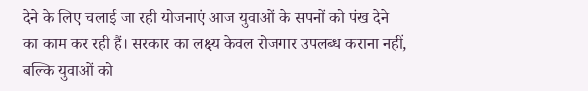देने के लिए चलाई जा रही योजनाएं आज युवाओं के सपनों को पंख देने का काम कर रही हैं। सरकार का लक्ष्य केवल रोजगार उपलब्ध कराना नहीं, बल्कि युवाओं को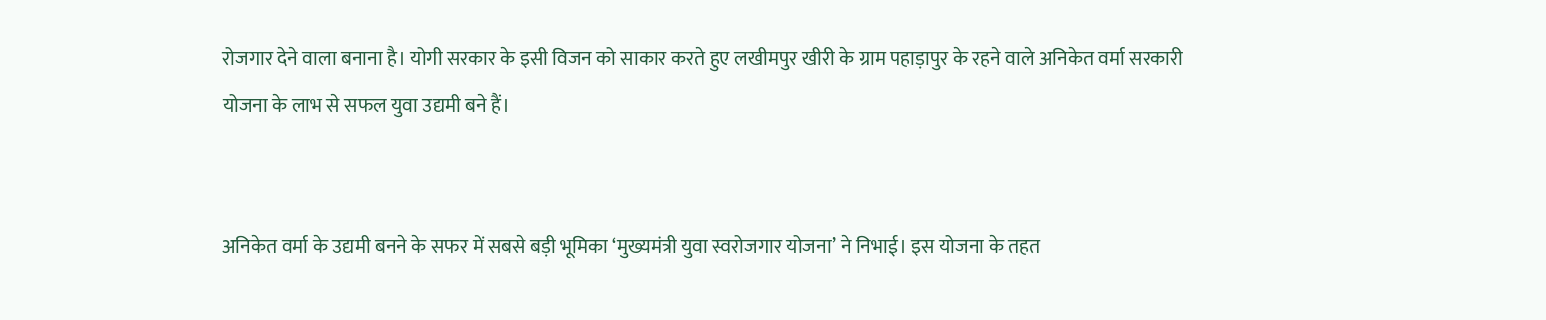रोजगार देने वाला बनाना है। योगी सरकार के इसी विजन को साकार करते हुए लखीमपुर खीरी के ग्राम पहाड़ापुर के रहने वाले अनिकेत वर्मा सरकारी योजना के लाभ से सफल युवा उद्यमी बने हैं।


अनिकेत वर्मा के उद्यमी बनने के सफर में सबसे बड़ी भूमिका ‘मुख्यमंत्री युवा स्वरोजगार योजना’ ने निभाई। इस योजना के तहत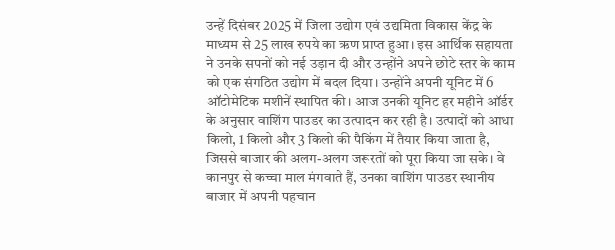उन्हें दिसंबर 2025 में जिला उद्योग एवं उद्यमिता विकास केंद्र के माध्यम से 25 लाख रुपये का ऋण प्राप्त हुआ। इस आर्थिक सहायता ने उनके सपनों को नई उड़ान दी और उन्होंने अपने छोटे स्तर के काम को एक संगठित उद्योग में बदल दिया। उन्होंने अपनी यूनिट में 6 ऑटोमेटिक मशीनें स्थापित की। आज उनकी यूनिट हर महीने ऑर्डर के अनुसार वाशिंग पाउडर का उत्पादन कर रही है। उत्पादों को आधा किलो, 1 किलो और 3 किलो की पैकिंग में तैयार किया जाता है, जिससे बाजार की अलग-अलग जरूरतों को पूरा किया जा सके। वे कानपुर से कच्चा माल मंगवाते हैं, उनका वाशिंग पाउडर स्थानीय बाजार में अपनी पहचान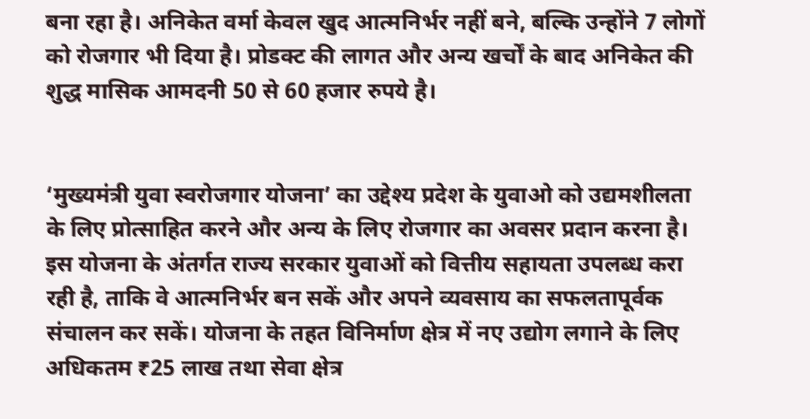बना रहा है। अनिकेत वर्मा केवल खुद आत्मनिर्भर नहीं बने, बल्कि उन्होंने 7 लोगों को रोजगार भी दिया है। प्रोडक्ट की लागत और अन्य खर्चों के बाद अनिकेत की शुद्ध मासिक आमदनी 50 से 60 हजार रुपये है।


‘मुख्यमंत्री युवा स्वरोजगार योजना’ का उद्देश्य प्रदेश के युवाओ को उद्यमशीलता के लिए प्रोत्साहित करने और अन्य के लिए रोजगार का अवसर प्रदान करना है। इस योजना के अंतर्गत राज्य सरकार युवाओं को वित्तीय सहायता उपलब्ध करा रही है, ताकि वे आत्मनिर्भर बन सकें और अपने व्यवसाय का सफलतापूर्वक संचालन कर सकें। योजना के तहत विनिर्माण क्षेत्र में नए उद्योग लगाने के लिए अधिकतम ₹25 लाख तथा सेवा क्षेत्र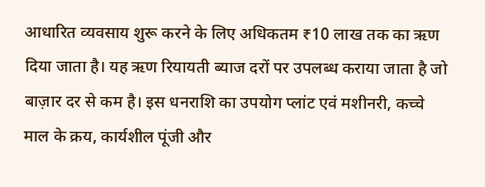आधारित व्यवसाय शुरू करने के लिए अधिकतम ₹10 लाख तक का ऋण दिया जाता है। यह ऋण रियायती ब्याज दरों पर उपलब्ध कराया जाता है जो बाज़ार दर से कम है। इस धनराशि का उपयोग प्लांट एवं मशीनरी, कच्चे माल के क्रय, कार्यशील पूंजी और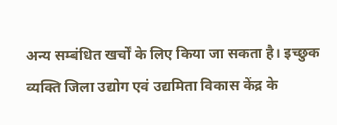अन्य सम्बंधित खर्चों के लिए किया जा सकता है। इच्छुक व्यक्ति जिला उद्योग एवं उद्यमिता विकास केंद्र के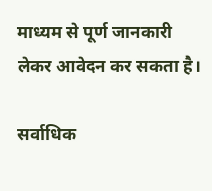माध्यम से पूर्ण जानकारी लेकर आवेदन कर सकता है।

सर्वाधिक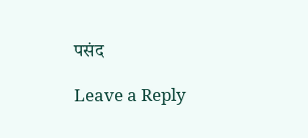पसंद

Leave a Reply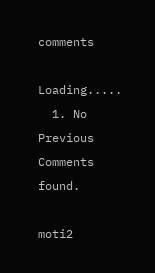comments

Loading.....
  1. No Previous Comments found.

moti2